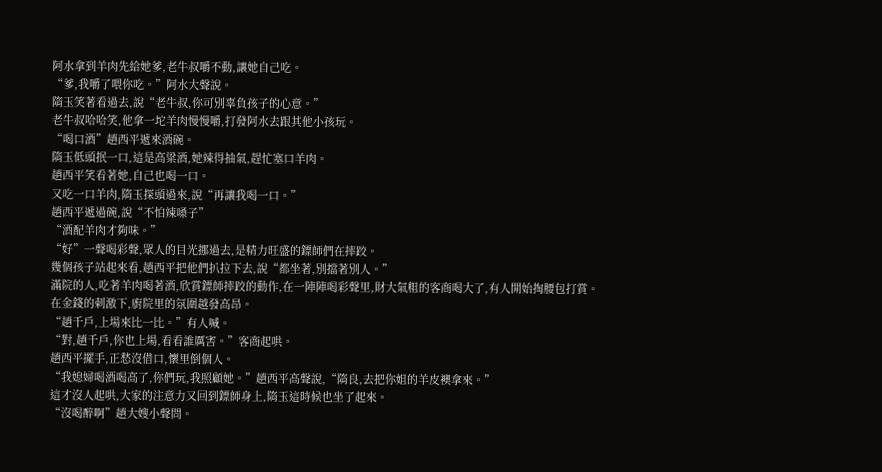阿水拿到羊肉先給她爹,老牛叔嚼不動,讓她自己吃。
“爹,我嚼了喂你吃。”阿水大聲說。
隋玉笑著看過去,說“老牛叔,你可別辜負孩子的心意。”
老牛叔哈哈笑,他拿一坨羊肉慢慢嚼,打發阿水去跟其他小孩玩。
“喝口酒”趙西平遞來酒碗。
隋玉低頭抿一口,這是高粱酒,她辣得抽氣,趕忙塞口羊肉。
趙西平笑看著她,自己也喝一口。
又吃一口羊肉,隋玉探頭過來,說“再讓我喝一口。”
趙西平遞過碗,說“不怕辣嗓子”
“酒配羊肉才夠味。”
“好”一聲喝彩聲,眾人的目光挪過去,是精力旺盛的鏢師們在摔跤。
幾個孩子站起來看,趙西平把他們扒拉下去,說“都坐著,別擋著別人。”
滿院的人,吃著羊肉喝著酒,欣賞鏢師摔跤的動作,在一陣陣喝彩聲里,財大氣粗的客商喝大了,有人開始掏腰包打賞。
在金錢的刺激下,廚院里的氛圍越發高昂。
“趙千戶,上場來比一比。”有人喊。
“對,趙千戶,你也上場,看看誰厲害。”客商起哄。
趙西平擺手,正愁沒借口,懷里倒個人。
“我媳婦喝酒喝高了,你們玩,我照顧她。”趙西平高聲說,“隋良,去把你姐的羊皮襖拿來。”
這才沒人起哄,大家的注意力又回到鏢師身上,隋玉這時候也坐了起來。
“沒喝醉啊”趙大嫂小聲問。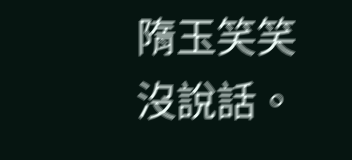隋玉笑笑沒說話。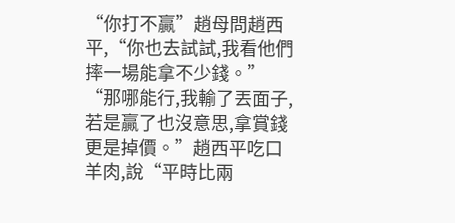“你打不贏”趙母問趙西平,“你也去試試,我看他們摔一場能拿不少錢。”
“那哪能行,我輸了丟面子,若是贏了也沒意思,拿賞錢更是掉價。”趙西平吃口羊肉,說“平時比兩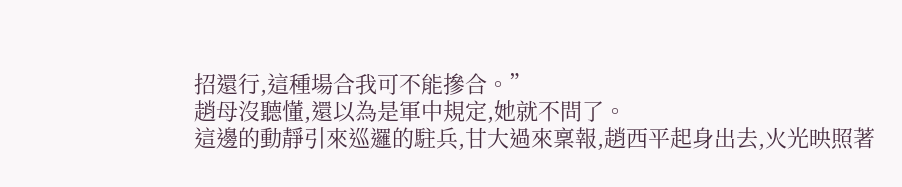招還行,這種場合我可不能摻合。”
趙母沒聽懂,還以為是軍中規定,她就不問了。
這邊的動靜引來巡邏的駐兵,甘大過來稟報,趙西平起身出去,火光映照著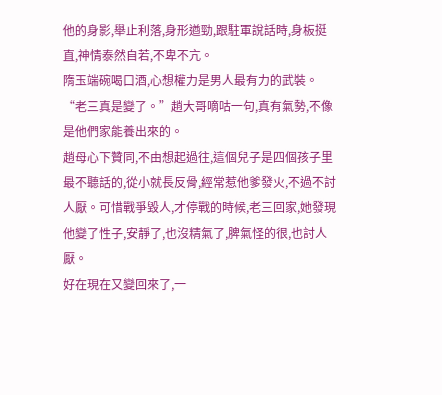他的身影,舉止利落,身形遒勁,跟駐軍說話時,身板挺直,神情泰然自若,不卑不亢。
隋玉端碗喝口酒,心想權力是男人最有力的武裝。
“老三真是變了。”趙大哥嘀咕一句,真有氣勢,不像是他們家能養出來的。
趙母心下贊同,不由想起過往,這個兒子是四個孩子里最不聽話的,從小就長反骨,經常惹他爹發火,不過不討人厭。可惜戰爭毀人,才停戰的時候,老三回家,她發現他變了性子,安靜了,也沒精氣了,脾氣怪的很,也討人厭。
好在現在又變回來了,一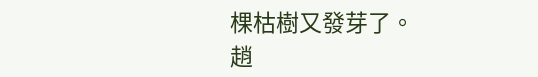棵枯樹又發芽了。
趙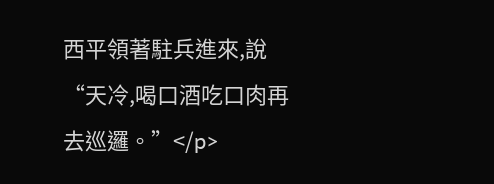西平領著駐兵進來,說“天冷,喝口酒吃口肉再去巡邏。”</p>